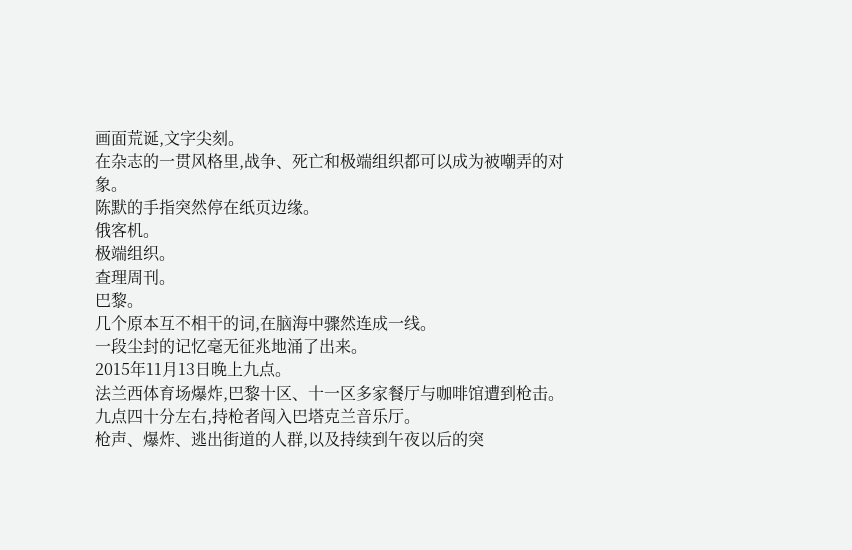画面荒诞,文字尖刻。
在杂志的一贯风格里,战争、死亡和极端组织都可以成为被嘲弄的对象。
陈默的手指突然停在纸页边缘。
俄客机。
极端组织。
查理周刊。
巴黎。
几个原本互不相干的词,在脑海中骤然连成一线。
一段尘封的记忆毫无征兆地涌了出来。
2015年11月13日晚上九点。
法兰西体育场爆炸,巴黎十区、十一区多家餐厅与咖啡馆遭到枪击。
九点四十分左右,持枪者闯入巴塔克兰音乐厅。
枪声、爆炸、逃出街道的人群,以及持续到午夜以后的突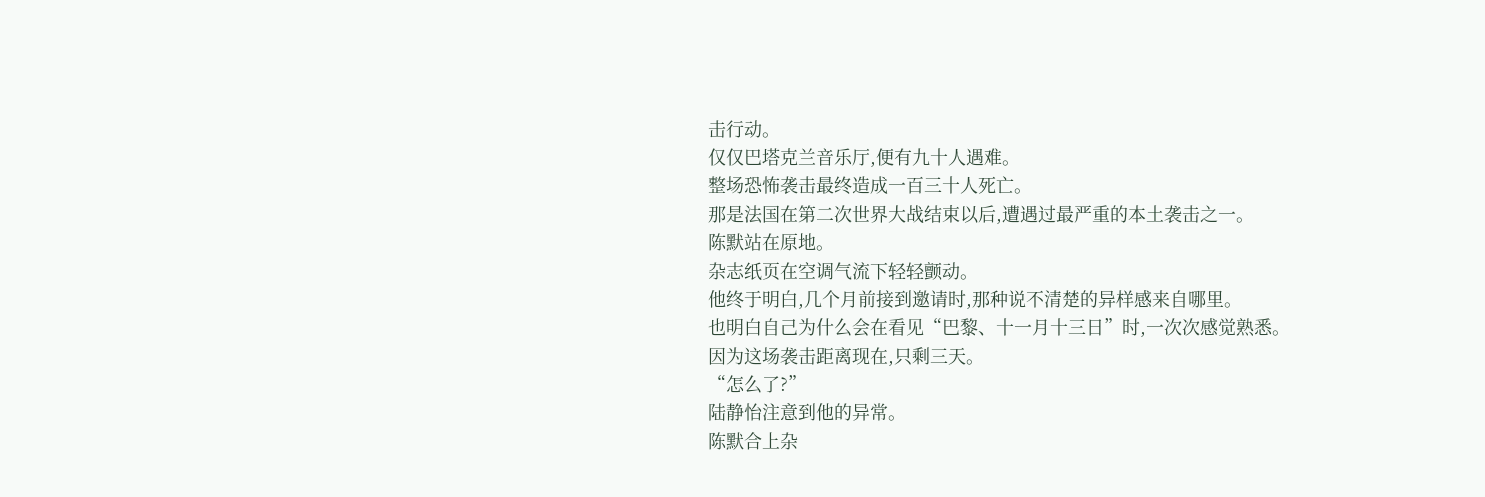击行动。
仅仅巴塔克兰音乐厅,便有九十人遇难。
整场恐怖袭击最终造成一百三十人死亡。
那是法国在第二次世界大战结束以后,遭遇过最严重的本土袭击之一。
陈默站在原地。
杂志纸页在空调气流下轻轻颤动。
他终于明白,几个月前接到邀请时,那种说不清楚的异样感来自哪里。
也明白自己为什么会在看见“巴黎、十一月十三日”时,一次次感觉熟悉。
因为这场袭击距离现在,只剩三天。
“怎么了?”
陆静怡注意到他的异常。
陈默合上杂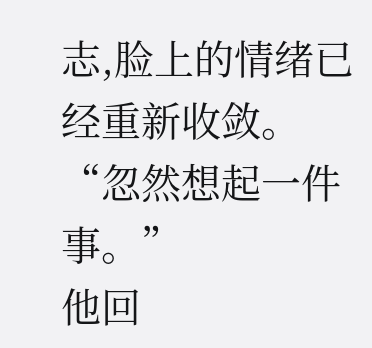志,脸上的情绪已经重新收敛。
“忽然想起一件事。”
他回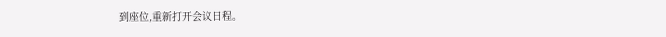到座位,重新打开会议日程。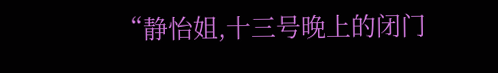“静怡姐,十三号晚上的闭门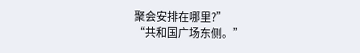聚会安排在哪里?”
“共和国广场东侧。”